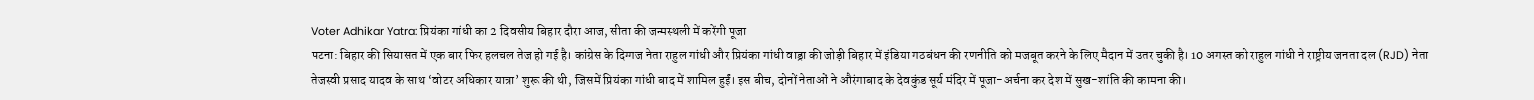Voter Adhikar Yatra: प्रियंका गांधी का 2 दिवसीय बिहार दौरा आज, सीता की जन्मस्थली में करेंगी पूजा
पटना: बिहार की सियासत में एक बार फिर हलचल तेज हो गई है। कांग्रेस के दिग्गज नेता राहुल गांधी और प्रियंका गांधी वाड्रा की जोड़ी बिहार में इंडिया गठबंधन की रणनीति को मजबूत करने के लिए मैदान में उतर चुकी है। 10 अगस्त को राहुल गांधी ने राष्ट्रीय जनता दल (RJD) नेता तेजस्वी प्रसाद यादव के साथ ‘वोटर अधिकार यात्रा’ शुरू की थी, जिसमें प्रियंका गांधी बाद में शामिल हुईं। इस बीच, दोनों नेताओं ने औरंगाबाद के देवकुंड सूर्य मंदिर में पूजा-अर्चना कर देश में सुख-शांति की कामना की।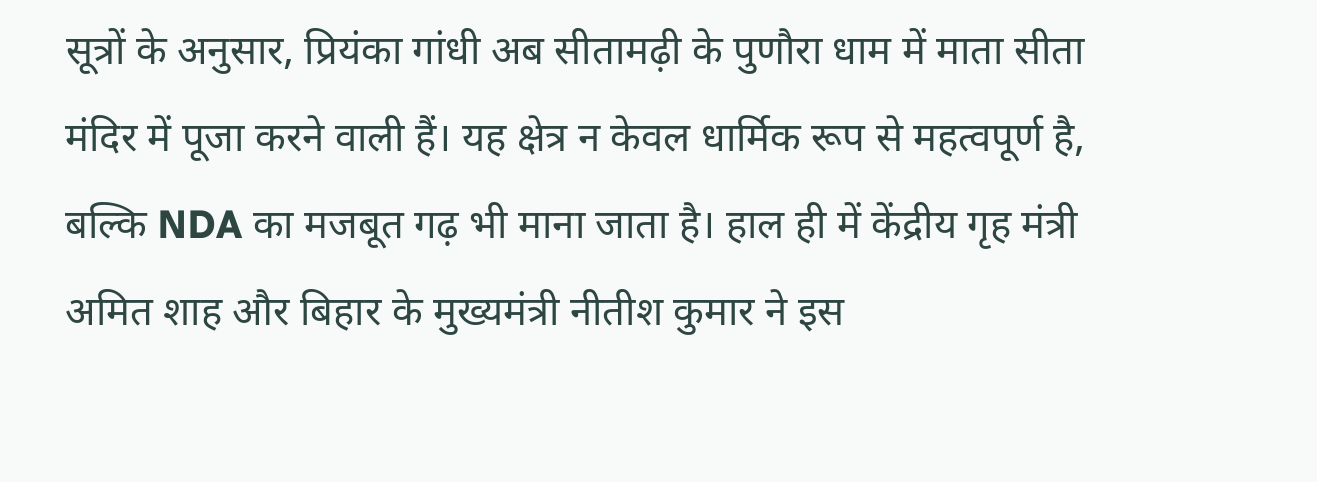सूत्रों के अनुसार, प्रियंका गांधी अब सीतामढ़ी के पुणौरा धाम में माता सीता मंदिर में पूजा करने वाली हैं। यह क्षेत्र न केवल धार्मिक रूप से महत्वपूर्ण है, बल्कि NDA का मजबूत गढ़ भी माना जाता है। हाल ही में केंद्रीय गृह मंत्री अमित शाह और बिहार के मुख्यमंत्री नीतीश कुमार ने इस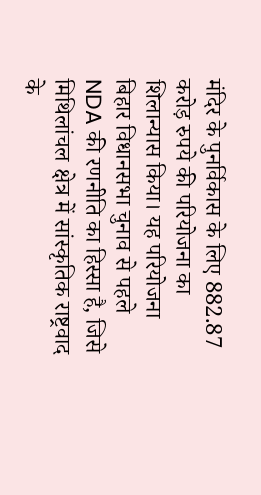मंदिर के पुनर्विकास के लिए 882.87 करोड़ रुपये की परियोजना का शिलान्यास किया। यह परियोजना बिहार विधानसभा चुनाव से पहले NDA की रणनीति का हिस्सा है, जिसे मिथिलांचल क्षेत्र में सांस्कृतिक राष्ट्रवाद के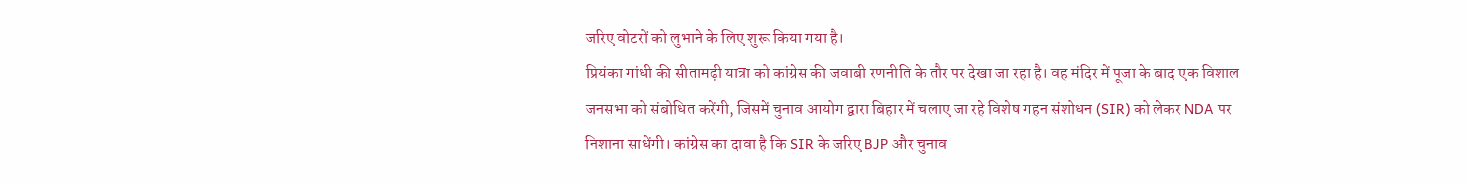जरिए वोटरों को लुभाने के लिए शुरू किया गया है।
प्रियंका गांधी की सीतामढ़ी यात्रा को कांग्रेस की जवाबी रणनीति के तौर पर देखा जा रहा है। वह मंदिर में पूजा के बाद एक विशाल जनसभा को संबोधित करेंगी, जिसमें चुनाव आयोग द्वारा बिहार में चलाए जा रहे विशेष गहन संशोधन (SIR) को लेकर NDA पर निशाना साधेंगी। कांग्रेस का दावा है कि SIR के जरिए BJP और चुनाव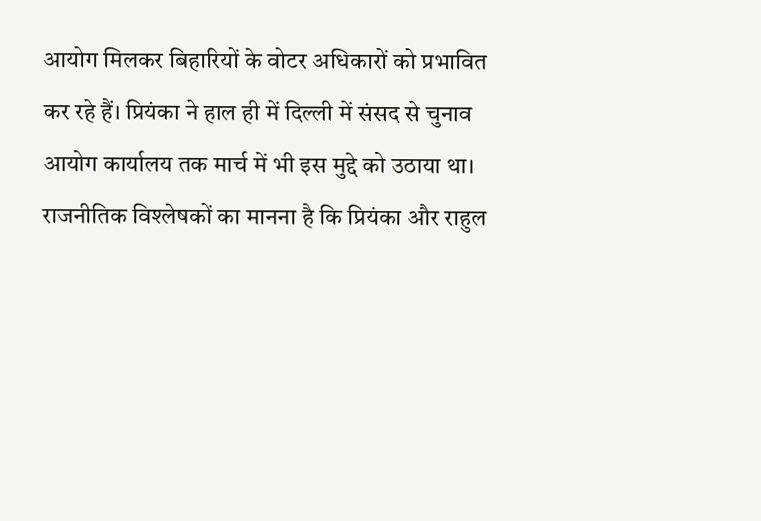आयोग मिलकर बिहारियों के वोटर अधिकारों को प्रभावित कर रहे हैं। प्रियंका ने हाल ही में दिल्ली में संसद से चुनाव आयोग कार्यालय तक मार्च में भी इस मुद्दे को उठाया था।
राजनीतिक विश्लेषकों का मानना है कि प्रियंका और राहुल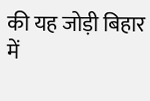की यह जोड़ी बिहार में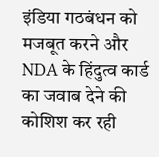इंडिया गठबंधन को मजबूत करने और NDA के हिंदुत्व कार्ड का जवाब देने की कोशिश कर रही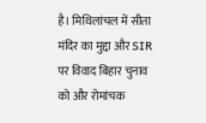है। मिथिलांचल में सीता मंदिर का मुद्दा और SIR पर विवाद बिहार चुनाव को और रोमांचक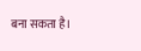बना सकता है।